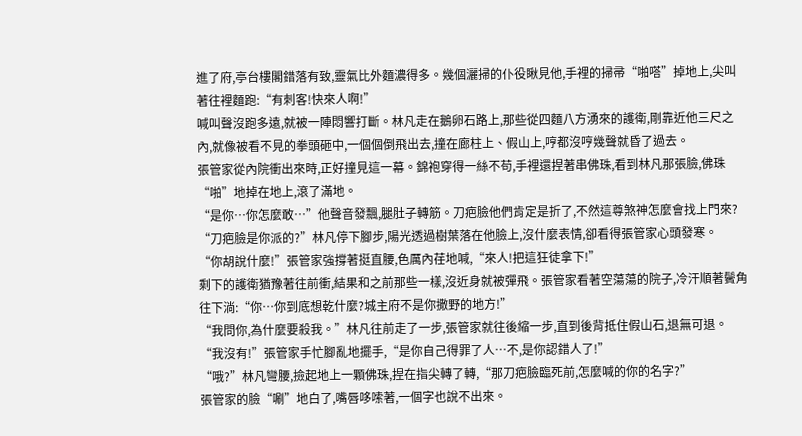進了府,亭台樓閣錯落有致,靈氣比外麵濃得多。幾個灑掃的仆役瞅見他,手裡的掃帚“啪嗒”掉地上,尖叫著往裡麵跑:“有刺客!快來人啊!”
喊叫聲沒跑多遠,就被一陣悶響打斷。林凡走在鵝卵石路上,那些從四麵八方湧來的護衛,剛靠近他三尺之內,就像被看不見的拳頭砸中,一個個倒飛出去,撞在廊柱上、假山上,哼都沒哼幾聲就昏了過去。
張管家從內院衝出來時,正好撞見這一幕。錦袍穿得一絲不苟,手裡還捏著串佛珠,看到林凡那張臉,佛珠“啪”地掉在地上,滾了滿地。
“是你…你怎麼敢…”他聲音發飄,腿肚子轉筋。刀疤臉他們肯定是折了,不然這尊煞神怎麼會找上門來?
“刀疤臉是你派的?”林凡停下腳步,陽光透過樹葉落在他臉上,沒什麼表情,卻看得張管家心頭發寒。
“你胡說什麼!”張管家強撐著挺直腰,色厲內荏地喊,“來人!把這狂徒拿下!”
剩下的護衛猶豫著往前衝,結果和之前那些一樣,沒近身就被彈飛。張管家看著空蕩蕩的院子,冷汗順著鬢角往下淌:“你…你到底想乾什麼?城主府不是你撒野的地方!”
“我問你,為什麼要殺我。”林凡往前走了一步,張管家就往後縮一步,直到後背抵住假山石,退無可退。
“我沒有!”張管家手忙腳亂地擺手,“是你自己得罪了人…不,是你認錯人了!”
“哦?”林凡彎腰,撿起地上一顆佛珠,捏在指尖轉了轉,“那刀疤臉臨死前,怎麼喊的你的名字?”
張管家的臉“唰”地白了,嘴唇哆嗦著,一個字也說不出來。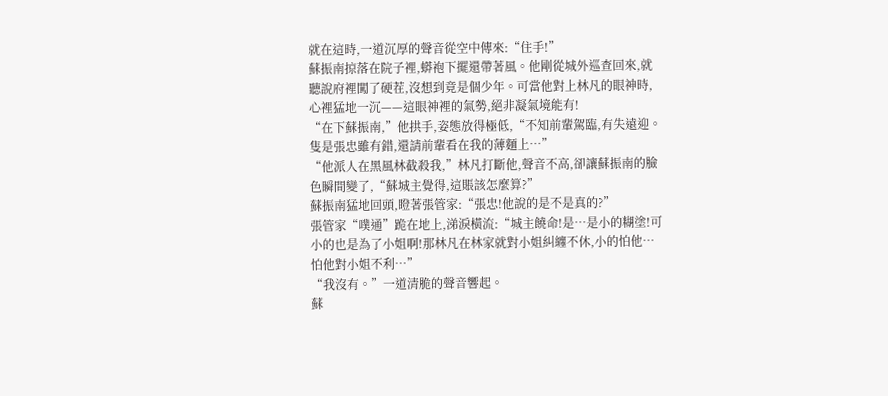就在這時,一道沉厚的聲音從空中傳來:“住手!”
蘇振南掠落在院子裡,蟒袍下擺還帶著風。他剛從城外巡查回來,就聽說府裡闖了硬茬,沒想到竟是個少年。可當他對上林凡的眼神時,心裡猛地一沉——這眼神裡的氣勢,絕非凝氣境能有!
“在下蘇振南,”他拱手,姿態放得極低,“不知前輩駕臨,有失遠迎。隻是張忠雖有錯,還請前輩看在我的薄麵上…”
“他派人在黑風林截殺我,”林凡打斷他,聲音不高,卻讓蘇振南的臉色瞬間變了,“蘇城主覺得,這賬該怎麼算?”
蘇振南猛地回頭,瞪著張管家:“張忠!他說的是不是真的?”
張管家“噗通”跪在地上,涕淚橫流:“城主饒命!是…是小的糊塗!可小的也是為了小姐啊!那林凡在林家就對小姐糾纏不休,小的怕他…怕他對小姐不利…”
“我沒有。”一道清脆的聲音響起。
蘇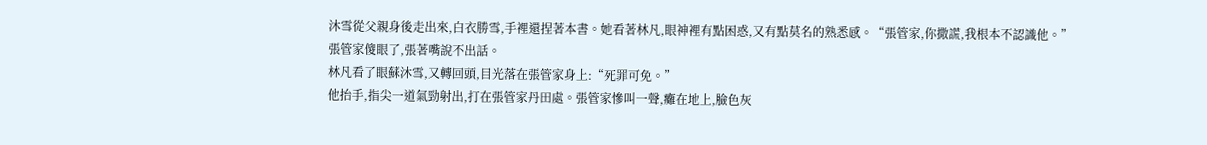沐雪從父親身後走出來,白衣勝雪,手裡還捏著本書。她看著林凡,眼神裡有點困惑,又有點莫名的熟悉感。“張管家,你撒謊,我根本不認識他。”
張管家傻眼了,張著嘴說不出話。
林凡看了眼蘇沐雪,又轉回頭,目光落在張管家身上:“死罪可免。”
他抬手,指尖一道氣勁射出,打在張管家丹田處。張管家慘叫一聲,癱在地上,臉色灰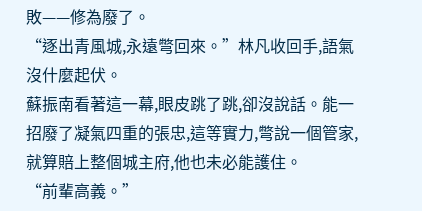敗——修為廢了。
“逐出青風城,永遠彆回來。”林凡收回手,語氣沒什麼起伏。
蘇振南看著這一幕,眼皮跳了跳,卻沒說話。能一招廢了凝氣四重的張忠,這等實力,彆說一個管家,就算賠上整個城主府,他也未必能護住。
“前輩高義。”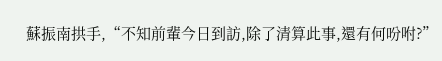蘇振南拱手,“不知前輩今日到訪,除了清算此事,還有何吩咐?”